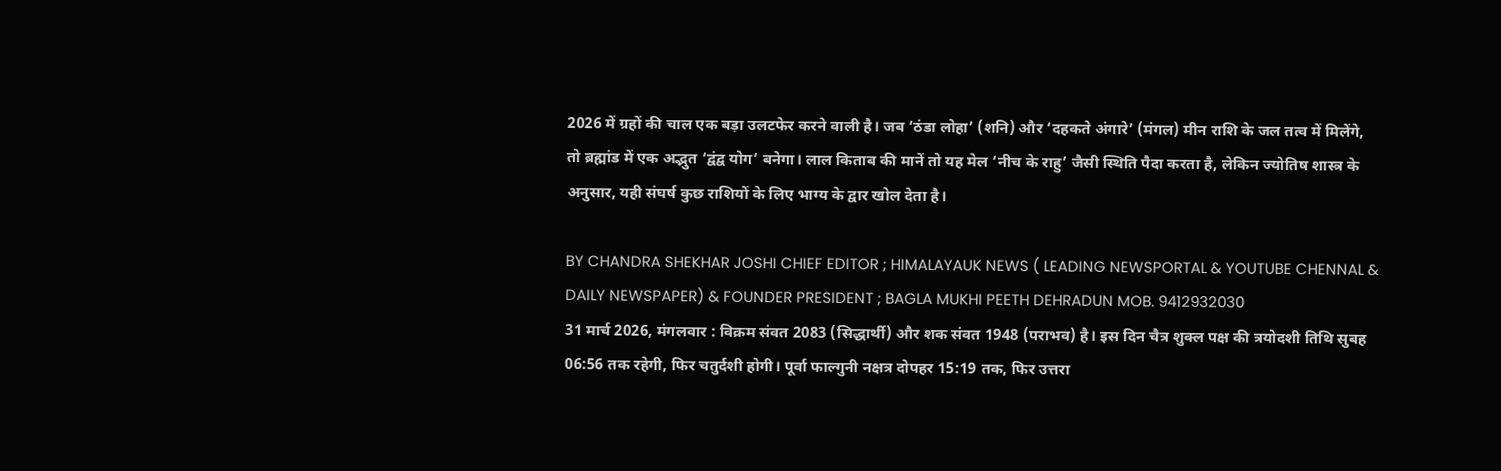2026 में ग्रहों की चाल एक बड़ा उलटफेर करने वाली है। जब ‘ठंडा लोहा’ (शनि) और ‘दहकते अंगारे’ (मंगल) मीन राशि के जल तत्व में मिलेंगे, तो ब्रह्मांड में एक अद्भुत ‘द्वंद्व योग’ बनेगा। लाल किताब की मानें तो यह मेल ‘नीच के राहु’ जैसी स्थिति पैदा करता है, लेकिन ज्योतिष शास्त्र के अनुसार, यही संघर्ष कुछ राशियों के लिए भाग्य के द्वार खोल देता है।

BY CHANDRA SHEKHAR JOSHI CHIEF EDITOR ; HIMALAYAUK NEWS ( LEADING NEWSPORTAL & YOUTUBE CHENNAL & DAILY NEWSPAPER) & FOUNDER PRESIDENT ; BAGLA MUKHI PEETH DEHRADUN MOB. 9412932030
31 मार्च 2026, मंगलवार : विक्रम संवत 2083 (सिद्धार्थी) और शक संवत 1948 (पराभव) है। इस दिन चैत्र शुक्ल पक्ष की त्रयोदशी तिथि सुबह 06:56 तक रहेगी, फिर चतुर्दशी होगी। पूर्वा फाल्गुनी नक्षत्र दोपहर 15:19 तक, फिर उत्तरा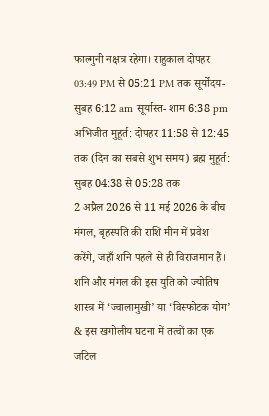फाल्गुनी नक्षत्र रहेगा। राहुकाल दोपहर 03:49 PM से 05:21 PM तक सूर्योदय-सुबह 6:12 am सूर्यास्त- शाम 6:38 pm अभिजीत मुहूर्त: दोपहर 11:58 से 12:45 तक (दिन का सबसे शुभ समय) ब्रह्म मुहूर्त: सुबह 04:38 से 05:28 तक
2 अप्रैल 2026 से 11 मई 2026 के बीच मंगल, बृहस्पति की राशि मीन में प्रवेश करेंगे, जहाँ शनि पहले से ही विराजमान हैं। शनि और मंगल की इस युति को ज्योतिष शास्त्र में ‘ज्वालामुखी’ या ‘विस्फोटक योग’ & इस खगोलीय घटना में तत्वों का एक जटिल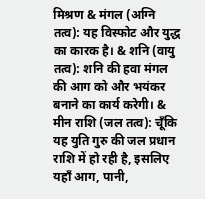मिश्रण & मंगल (अग्नि तत्व): यह विस्फोट और युद्ध का कारक है। & शनि (वायु तत्व): शनि की हवा मंगल की आग को और भयंकर बनाने का कार्य करेगी। & मीन राशि (जल तत्व): चूँकि यह युति गुरु की जल प्रधान राशि में हो रही है, इसलिए यहाँ आग, पानी,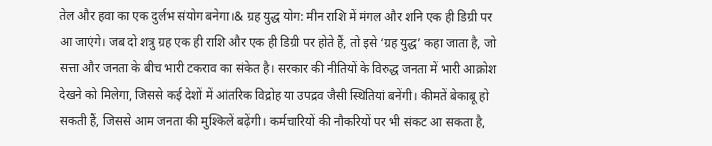तेल और हवा का एक दुर्लभ संयोग बनेगा।& ग्रह युद्ध योग: मीन राशि में मंगल और शनि एक ही डिग्री पर आ जाएंगे। जब दो शत्रु ग्रह एक ही राशि और एक ही डिग्री पर होते हैं, तो इसे ‘ग्रह युद्ध’ कहा जाता है, जो सत्ता और जनता के बीच भारी टकराव का संकेत है। सरकार की नीतियों के विरुद्ध जनता में भारी आक्रोश देखने को मिलेगा, जिससे कई देशों में आंतरिक विद्रोह या उपद्रव जैसी स्थितियां बनेंगी। कीमतें बेकाबू हो सकती हैं, जिससे आम जनता की मुश्किलें बढ़ेंगी। कर्मचारियों की नौकरियों पर भी संकट आ सकता है,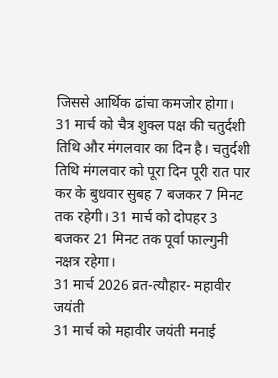जिससे आर्थिक ढांचा कमजोर होगा।
31 मार्च को चैत्र शुक्ल पक्ष की चतुर्दशी तिथि और मंगलवार का दिन है। चतुर्दशी तिथि मंगलवार को पूरा दिन पूरी रात पार कर के बुधवार सुबह 7 बजकर 7 मिनट तक रहेगी। 31 मार्च को दोपहर 3 बजकर 21 मिनट तक पूर्वा फाल्गुनी नक्षत्र रहेगा।
31 मार्च 2026 व्रत-त्यौहार- महावीर जयंती
31 मार्च को महावीर जयंती मनाई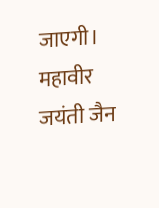जाएगी। महावीर जयंती जैन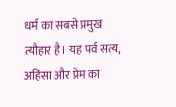धर्म का सबसे प्रमुख त्यौहार है। यह पर्व सत्य, अहिंसा और प्रेम का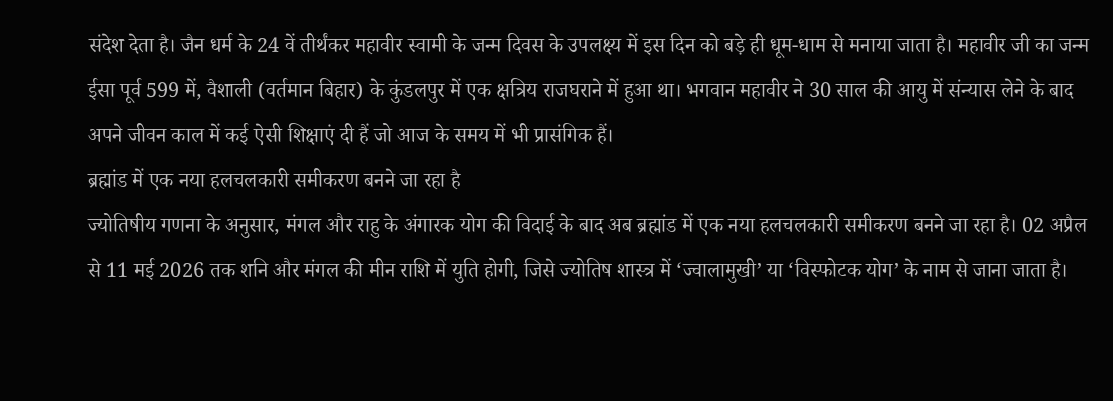संदेश देता है। जैन धर्म के 24 वें तीर्थंकर महावीर स्वामी के जन्म दिवस के उपलक्ष्य में इस दिन को बड़े ही धूम-धाम से मनाया जाता है। महावीर जी का जन्म ईसा पूर्व 599 में, वैशाली (वर्तमान बिहार) के कुंडलपुर में एक क्षत्रिय राजघराने में हुआ था। भगवान महावीर ने 30 साल की आयु में संन्यास लेने के बाद अपने जीवन काल में कई ऐसी शिक्षाएं दी हैं जो आज के समय में भी प्रासंगिक हैं।
ब्रह्मांड में एक नया हलचलकारी समीकरण बनने जा रहा है
ज्योतिषीय गणना के अनुसार, मंगल और राहु के अंगारक योग की विदाई के बाद अब ब्रह्मांड में एक नया हलचलकारी समीकरण बनने जा रहा है। 02 अप्रैल से 11 मई 2026 तक शनि और मंगल की मीन राशि में युति होगी, जिसे ज्योतिष शास्त्र में ‘ज्वालामुखी’ या ‘विस्फोटक योग’ के नाम से जाना जाता है।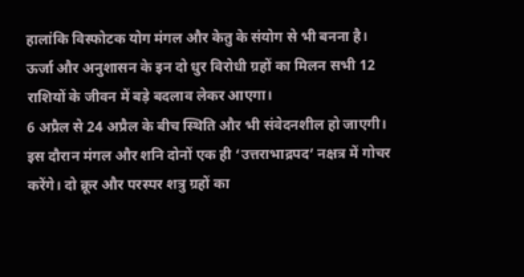हालांकि विस्फोटक योग मंगल और केतु के संयोग से भी बनना है। ऊर्जा और अनुशासन के इन दो धुर विरोधी ग्रहों का मिलन सभी 12 राशियों के जीवन में बड़े बदलाव लेकर आएगा।
6 अप्रैल से 24 अप्रैल के बीच स्थिति और भी संवेदनशील हो जाएगी। इस दौरान मंगल और शनि दोनों एक ही ‘उत्तराभाद्रपद’ नक्षत्र में गोचर करेंगे। दो क्रूर और परस्पर शत्रु ग्रहों का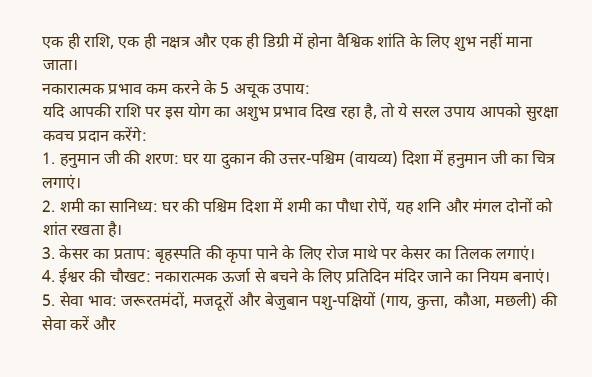एक ही राशि, एक ही नक्षत्र और एक ही डिग्री में होना वैश्विक शांति के लिए शुभ नहीं माना जाता।
नकारात्मक प्रभाव कम करने के 5 अचूक उपाय:
यदि आपकी राशि पर इस योग का अशुभ प्रभाव दिख रहा है, तो ये सरल उपाय आपको सुरक्षा कवच प्रदान करेंगे:
1. हनुमान जी की शरण: घर या दुकान की उत्तर-पश्चिम (वायव्य) दिशा में हनुमान जी का चित्र लगाएं।
2. शमी का सानिध्य: घर की पश्चिम दिशा में शमी का पौधा रोपें, यह शनि और मंगल दोनों को शांत रखता है।
3. केसर का प्रताप: बृहस्पति की कृपा पाने के लिए रोज माथे पर केसर का तिलक लगाएं।
4. ईश्वर की चौखट: नकारात्मक ऊर्जा से बचने के लिए प्रतिदिन मंदिर जाने का नियम बनाएं।
5. सेवा भाव: जरूरतमंदों, मजदूरों और बेजुबान पशु-पक्षियों (गाय, कुत्ता, कौआ, मछली) की सेवा करें और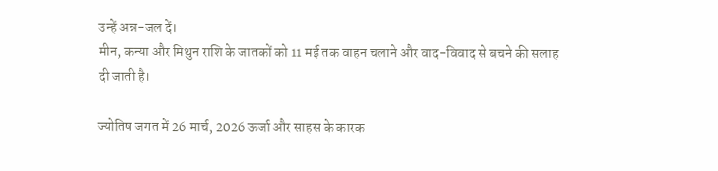उन्हें अन्न-जल दें।
मीन, कन्या और मिथुन राशि के जातकों को 11 मई तक वाहन चलाने और वाद-विवाद से बचने की सलाह दी जाती है।

ज्योतिष जगत में 26 मार्च, 2026 ऊर्जा और साहस के कारक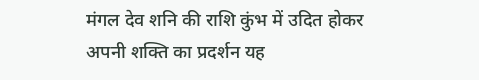मंगल देव शनि की राशि कुंभ में उदित होकर अपनी शक्ति का प्रदर्शन यह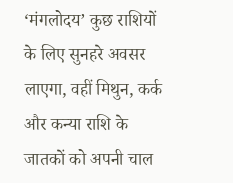‘मंगलोदय’ कुछ राशियों के लिए सुनहरे अवसर लाएगा, वहीं मिथुन, कर्क और कन्या राशि के जातकों को अपनी चाल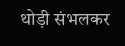थोड़ी संभलकर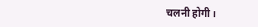चलनी होगी।